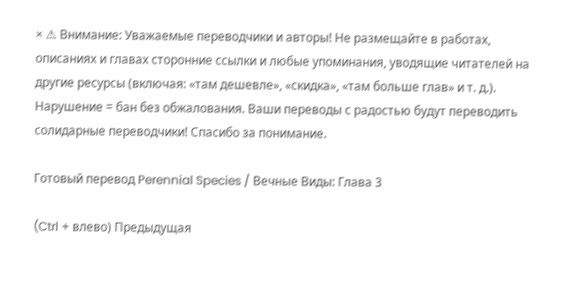× ⚠ Внимание: Уважаемые переводчики и авторы! Не размещайте в работах, описаниях и главах сторонние ссылки и любые упоминания, уводящие читателей на другие ресурсы (включая: «там дешевле», «скидка», «там больше глав» и т. д.). Нарушение = бан без обжалования. Ваши переводы с радостью будут переводить солидарные переводчики! Спасибо за понимание.

Готовый перевод Perennial Species / Вечные Виды: Глава 3

(Ctrl + влево) Предыдущая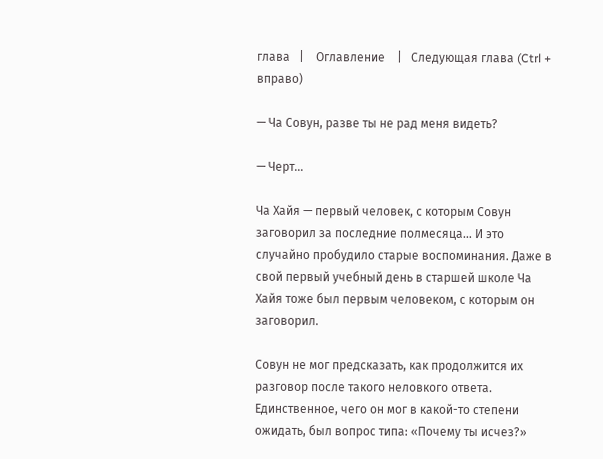глава   |    Оглавление    |   Следующая глава (Ctrl + вправо)

— Ча Совун, разве ты не рад меня видеть?

— Черт…

Ча Хайя — первый человек, с которым Совун заговорил за последние полмесяца… И это случайно пробудило старые воспоминания. Даже в свой первый учебный день в старшей школе Ча Хайя тоже был первым человеком, с которым он заговорил.

Совун не мог предсказать, как продолжится их разговор после такого неловкого ответа. Единственное, чего он мог в какой-то степени ожидать, был вопрос типа: «Почему ты исчез?»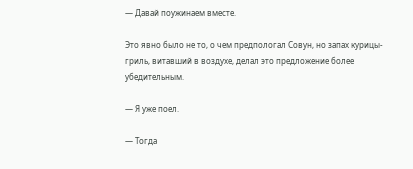— Давай поужинаем вместе.

Это явно было не то, о чем предпологал Совун, но запах курицы-гриль, витавший в воздухе, делал это предложение более убедительным.

— Я уже поел.

— Тогда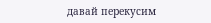давай перекусим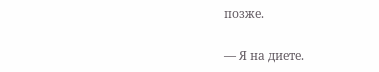позже.

— Я на диете.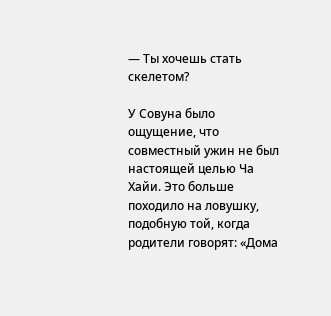— Ты хочешь стать скелетом?

У Совуна было ощущение, что совместный ужин не был настоящей целью Ча Хайи. Это больше походило на ловушку, подобную той, когда родители говорят: «Дома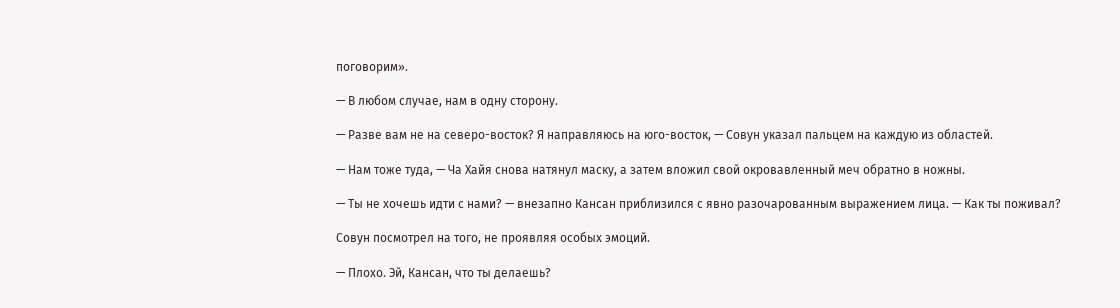поговорим».

— В любом случае, нам в одну сторону.

— Разве вам не на северо-восток? Я направляюсь на юго-восток, — Совун указал пальцем на каждую из областей.

— Нам тоже туда, — Ча Хайя снова натянул маску, а затем вложил свой окровавленный меч обратно в ножны.

— Ты не хочешь идти с нами? — внезапно Кансан приблизился с явно разочарованным выражением лица. — Как ты поживал?

Совун посмотрел на того, не проявляя особых эмоций.

— Плохо. Эй, Кансан, что ты делаешь?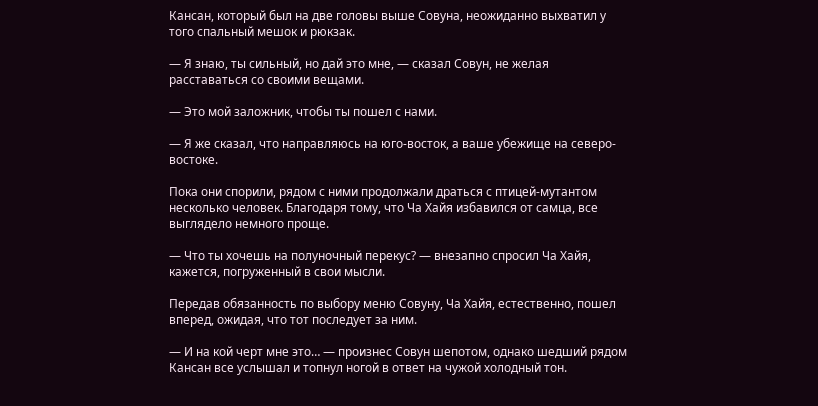Кансан, который был на две головы выше Совуна, неожиданно выхватил у того спальный мешок и рюкзак.

— Я знаю, ты сильный, но дай это мне, — сказал Совун, не желая расставаться со своими вещами.

— Это мой заложник, чтобы ты пошел с нами.

— Я же сказал, что направляюсь на юго-восток, а ваше убежище на северо-востоке.

Пока они спорили, рядом с ними продолжали драться с птицей-мутантом несколько человек. Благодаря тому, что Ча Хайя избавился от самца, все выглядело немного проще.

— Что ты хочешь на полуночный перекус? — внезапно спросил Ча Хайя, кажется, погруженный в свои мысли.

Передав обязанность по выбору меню Совуну, Ча Хайя, естественно, пошел вперед, ожидая, что тот последует за ним.

— И на кой черт мне это… — произнес Совун шепотом, однако шедший рядом Кансан все услышал и топнул ногой в ответ на чужой холодный тон.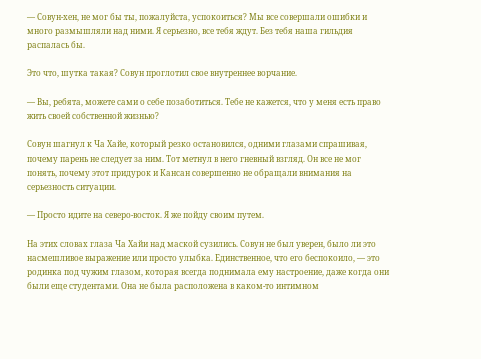— Совун-хен, не мог бы ты, пожалуйста, успокоиться? Мы все совершали ошибки и много размышляли над ними. Я серьезно, все тебя ждут. Без тебя наша гильдия распалась бы.

Это что, шутка такая? Совун проглотил свое внутреннее ворчание.

— Вы, ребята, можете сами о себе позаботиться. Тебе не кажется, что у меня есть право жить своей собственной жизнью?

Совун шагнул к Ча Хайе, который резко остановился, одними глазами спрашивая, почему парень не следует за ним. Тот метнул в него гневный взгляд. Он все не мог понять, почему этот придурок и Кансан совершенно не обращали внимания на серьезность ситуации.

— Просто идите на северо-восток. Я же пойду своим путем.

На этих словах глаза Ча Хайи над маской сузились. Совун не был уверен, было ли это насмешливое выражение или просто улыбка. Единственное, что его беспокоило, — это родинка под чужим глазом, которая всегда поднимала ему настроение, даже когда они были еще студентами. Она не была расположена в каком-то интимном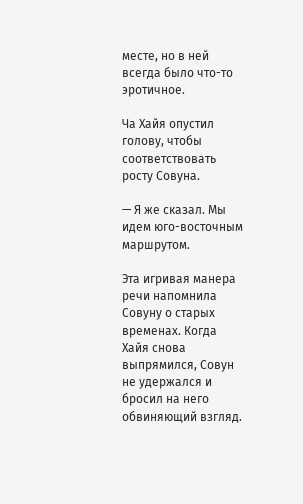месте, но в ней всегда было что-то эротичное.

Ча Хайя опустил голову, чтобы соответствовать росту Совуна.

— Я же сказал. Мы идем юго-восточным маршрутом.

Эта игривая манера речи напомнила Совуну о старых временах. Когда Хайя снова выпрямился, Совун не удержался и бросил на него обвиняющий взгляд.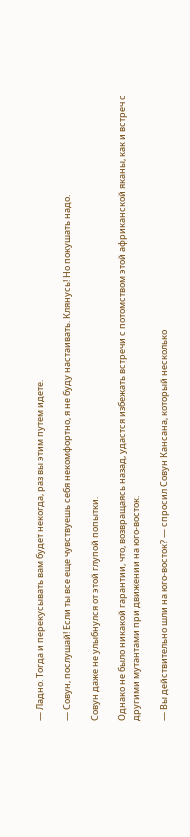— Ладно. Тогда и перекусывать вам будет некогда, раз вы этим путем идете.

— Совун, послушай! Если ты все еще чувствуешь себя некомфортно, я не буду настаивать. Клянусь! Но покушать надо.

Совун даже не улыбнулся от этой глупой попытки.

Однако не было никакой гарантии, что, возвращаясь назад, удастся избежать встречи с потомством этой африканской яканы, как и встреч с другими мутантами при движении на юго-восток.

— Вы действительно шли на юго-восток? — спросил Совун Кансана, который несколько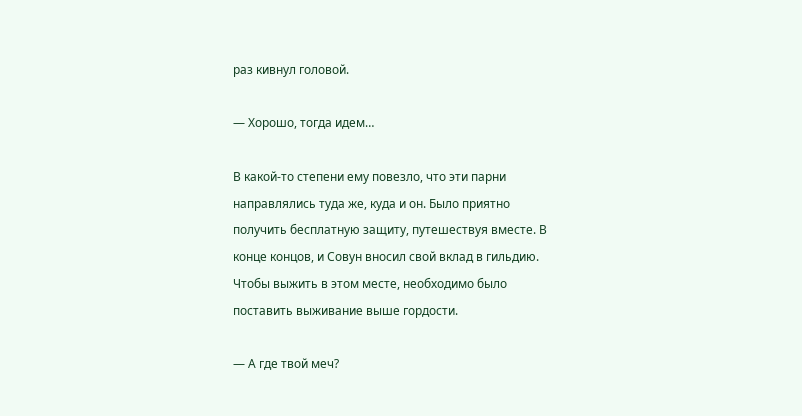раз кивнул головой.

— Хорошо, тогда идем…

В какой-то степени ему повезло, что эти парни направлялись туда же, куда и он. Было приятно получить бесплатную защиту, путешествуя вместе. В конце концов, и Совун вносил свой вклад в гильдию. Чтобы выжить в этом месте, необходимо было поставить выживание выше гордости.

— А где твой меч?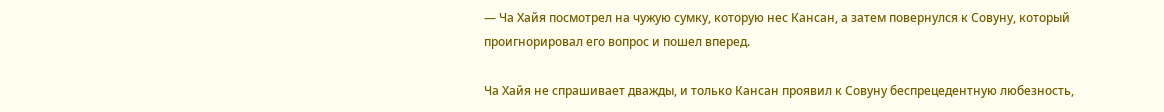— Ча Хайя посмотрел на чужую сумку, которую нес Кансан, а затем повернулся к Совуну, который проигнорировал его вопрос и пошел вперед.

Ча Хайя не спрашивает дважды, и только Кансан проявил к Совуну беспрецедентную любезность,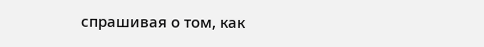спрашивая о том, как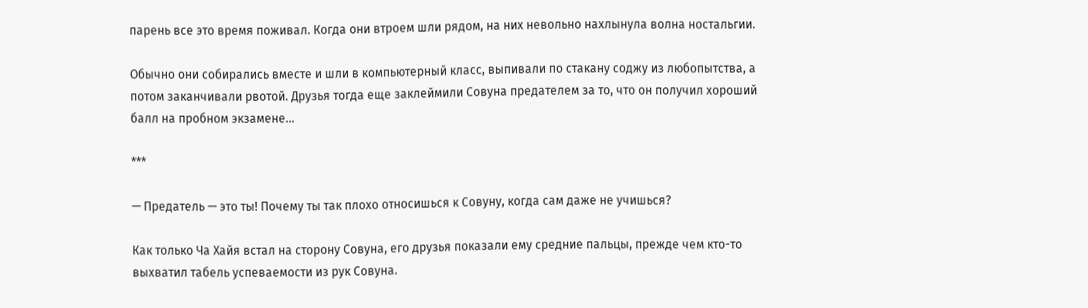парень все это время поживал. Когда они втроем шли рядом, на них невольно нахлынула волна ностальгии.

Обычно они собирались вместе и шли в компьютерный класс, выпивали по стакану соджу из любопытства, а потом заканчивали рвотой. Друзья тогда еще заклеймили Совуна предателем за то, что он получил хороший балл на пробном экзамене…

***

— Предатель — это ты! Почему ты так плохо относишься к Совуну, когда сам даже не учишься?

Как только Ча Хайя встал на сторону Совуна, его друзья показали ему средние пальцы, прежде чем кто-то выхватил табель успеваемости из рук Совуна.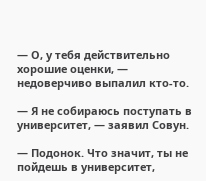— О, у тебя действительно хорошие оценки, — недоверчиво выпалил кто-то.

— Я не собираюсь поступать в университет, — заявил Совун.

— Подонок. Что значит, ты не пойдешь в университет,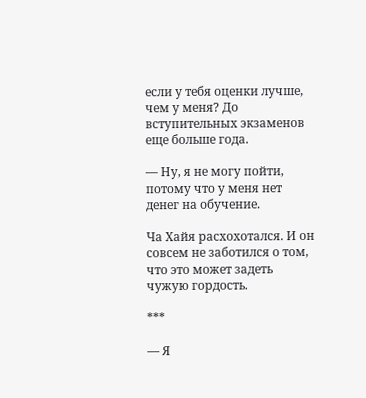если у тебя оценки лучше, чем у меня? До вступительных экзаменов еще больше года.

— Ну, я не могу пойти, потому что у меня нет денег на обучение.

Ча Хайя расхохотался. И он совсем не заботился о том, что это может задеть чужую гордость.

***

— Я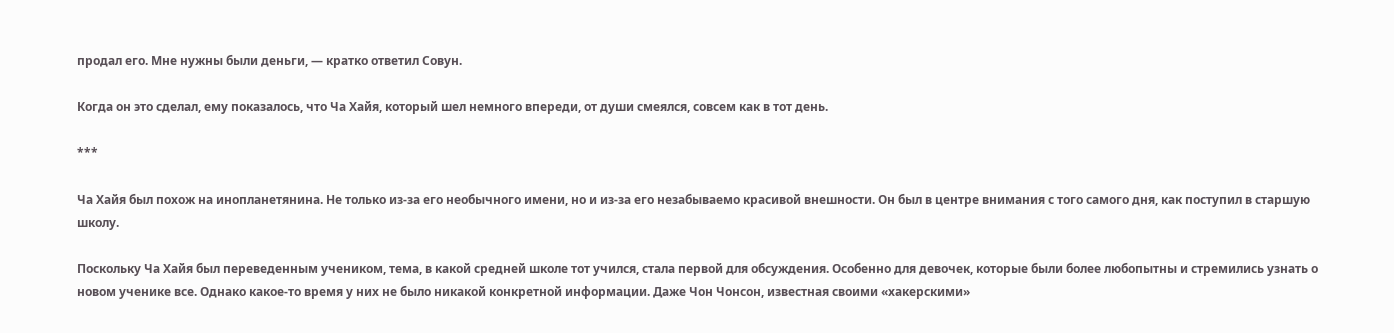продал его. Мне нужны были деньги, — кратко ответил Совун.

Когда он это сделал, ему показалось, что Ча Хайя, который шел немного впереди, от души смеялся, совсем как в тот день.

***

Ча Хайя был похож на инопланетянина. Не только из-за его необычного имени, но и из-за его незабываемо красивой внешности. Он был в центре внимания с того самого дня, как поступил в старшую школу.

Поскольку Ча Хайя был переведенным учеником, тема, в какой средней школе тот учился, стала первой для обсуждения. Особенно для девочек, которые были более любопытны и стремились узнать о новом ученике все. Однако какое-то время у них не было никакой конкретной информации. Даже Чон Чонсон, известная своими «хакерскими»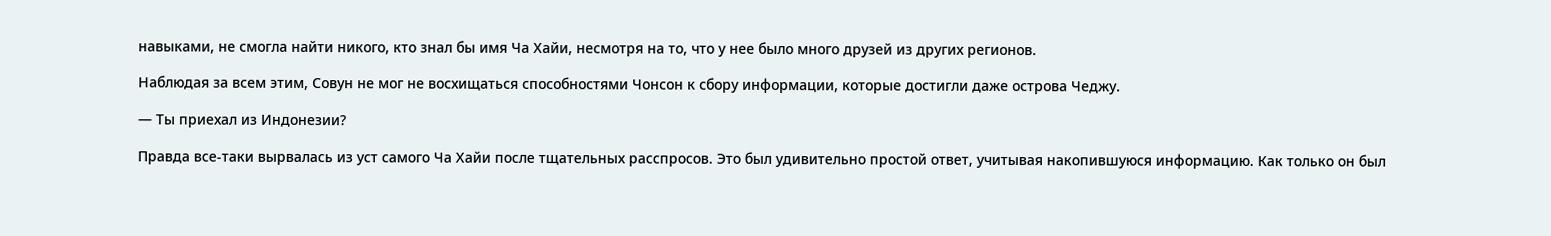навыками, не смогла найти никого, кто знал бы имя Ча Хайи, несмотря на то, что у нее было много друзей из других регионов.

Наблюдая за всем этим, Совун не мог не восхищаться способностями Чонсон к сбору информации, которые достигли даже острова Чеджу.

— Ты приехал из Индонезии?

Правда все-таки вырвалась из уст самого Ча Хайи после тщательных расспросов. Это был удивительно простой ответ, учитывая накопившуюся информацию. Как только он был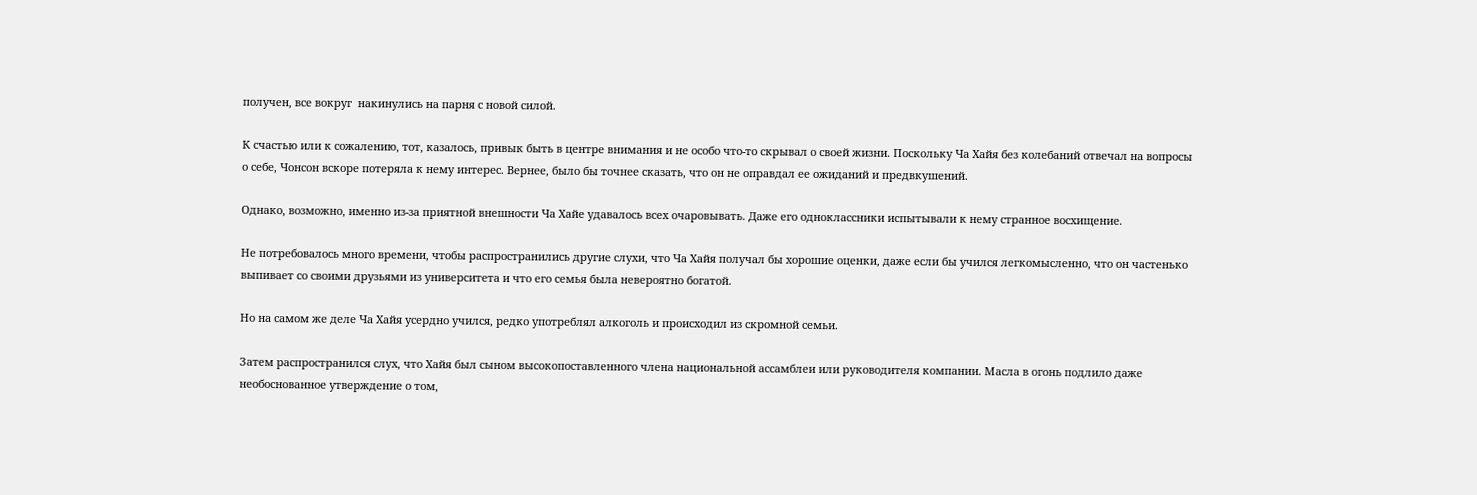получен, все вокруг  накинулись на парня с новой силой.

К счастью или к сожалению, тот, казалось, привык быть в центре внимания и не особо что-то скрывал о своей жизни. Поскольку Ча Хайя без колебаний отвечал на вопросы о себе, Чонсон вскоре потеряла к нему интерес. Вернее, было бы точнее сказать, что он не оправдал ее ожиданий и предвкушений.

Однако, возможно, именно из-за приятной внешности Ча Хайе удавалось всех очаровывать. Даже его одноклассники испытывали к нему странное восхищение.

Не потребовалось много времени, чтобы распространились другие слухи, что Ча Хайя получал бы хорошие оценки, даже если бы учился легкомысленно, что он частенько выпивает со своими друзьями из университета и что его семья была невероятно богатой.

Но на самом же деле Ча Хайя усердно учился, редко употреблял алкоголь и происходил из скромной семьи.

Затем распространился слух, что Хайя был сыном высокопоставленного члена национальной ассамблеи или руководителя компании. Масла в огонь подлило даже необоснованное утверждение о том,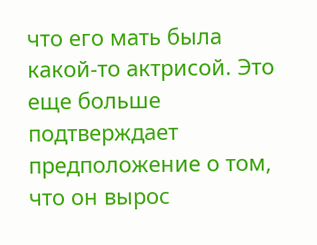что его мать была какой-то актрисой. Это еще больше подтверждает предположение о том, что он вырос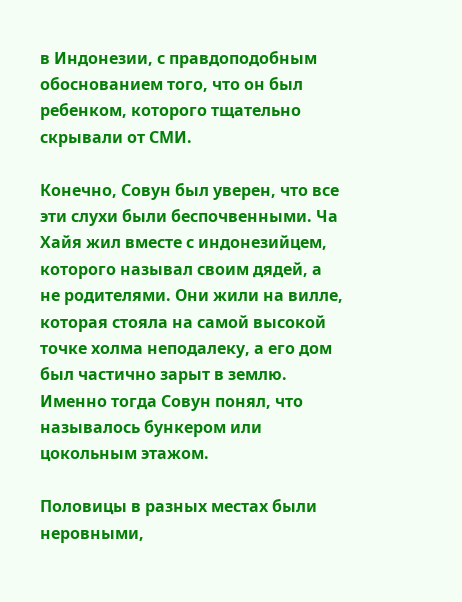в Индонезии, с правдоподобным обоснованием того, что он был ребенком, которого тщательно скрывали от СМИ.

Конечно, Совун был уверен, что все эти слухи были беспочвенными. Ча Хайя жил вместе с индонезийцем, которого называл своим дядей, а не родителями. Они жили на вилле, которая стояла на самой высокой точке холма неподалеку, а его дом был частично зарыт в землю. Именно тогда Совун понял, что называлось бункером или цокольным этажом.

Половицы в разных местах были неровными,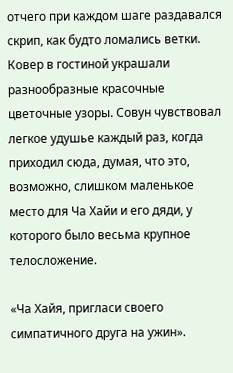отчего при каждом шаге раздавался скрип, как будто ломались ветки. Ковер в гостиной украшали разнообразные красочные цветочные узоры. Совун чувствовал легкое удушье каждый раз, когда приходил сюда, думая, что это, возможно, слишком маленькое место для Ча Хайи и его дяди, у которого было весьма крупное телосложение.

«Ча Хайя, пригласи своего симпатичного друга на ужин».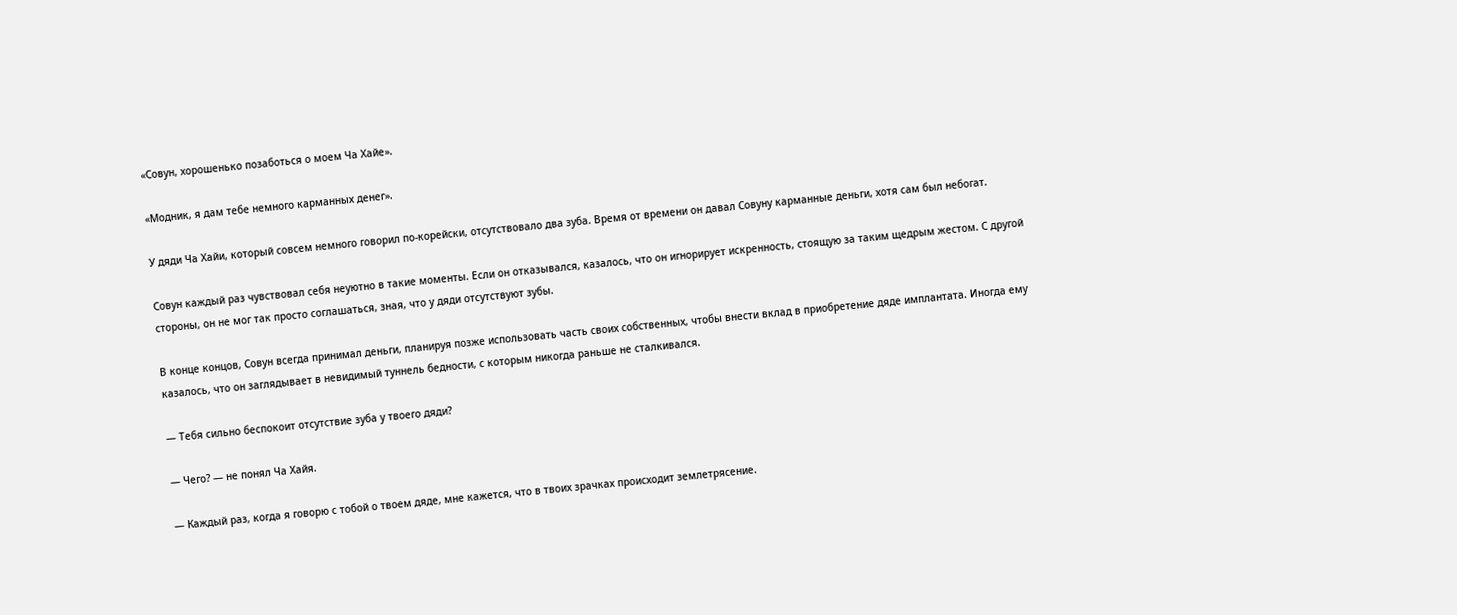«Совун, хорошенько позаботься о моем Ча Хайе».

«Модник, я дам тебе немного карманных денег».

У дяди Ча Хайи, который совсем немного говорил по-корейски, отсутствовало два зуба. Время от времени он давал Совуну карманные деньги, хотя сам был небогат.

Совун каждый раз чувствовал себя неуютно в такие моменты. Если он отказывался, казалось, что он игнорирует искренность, стоящую за таким щедрым жестом. С другой стороны, он не мог так просто соглашаться, зная, что у дяди отсутствуют зубы.

В конце концов, Совун всегда принимал деньги, планируя позже использовать часть своих собственных, чтобы внести вклад в приобретение дяде имплантата. Иногда ему казалось, что он заглядывает в невидимый туннель бедности, с которым никогда раньше не сталкивался.

— Тебя сильно беспокоит отсутствие зуба у твоего дяди?

— Чего? — не понял Ча Хайя.

— Каждый раз, когда я говорю с тобой о твоем дяде, мне кажется, что в твоих зрачках происходит землетрясение.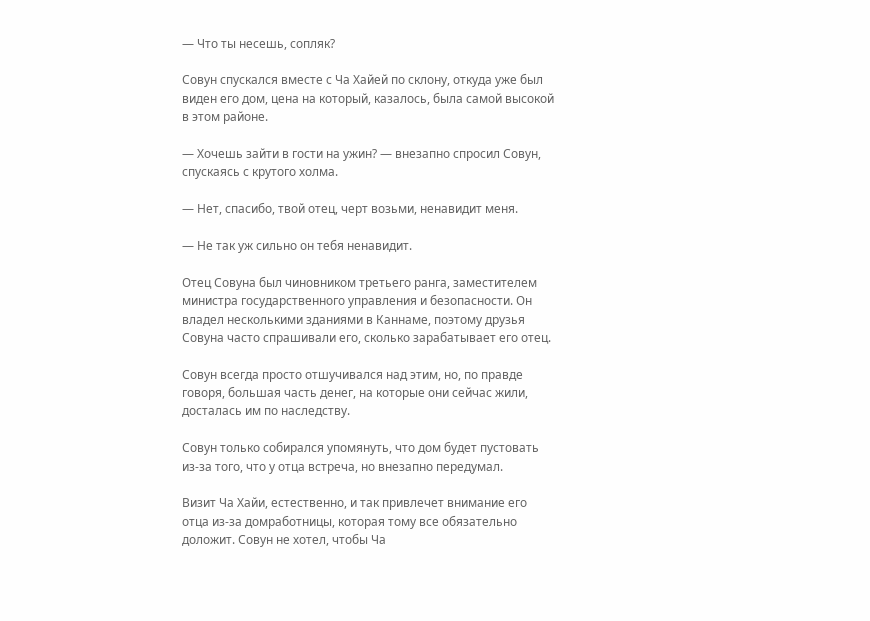— Что ты несешь, сопляк?

Совун спускался вместе с Ча Хайей по склону, откуда уже был виден его дом, цена на который, казалось, была самой высокой в этом районе.

— Хочешь зайти в гости на ужин? — внезапно спросил Совун, спускаясь с крутого холма.

— Нет, спасибо, твой отец, черт возьми, ненавидит меня.

— Не так уж сильно он тебя ненавидит.

Отец Совуна был чиновником третьего ранга, заместителем министра государственного управления и безопасности. Он владел несколькими зданиями в Каннаме, поэтому друзья Совуна часто спрашивали его, сколько зарабатывает его отец.

Совун всегда просто отшучивался над этим, но, по правде говоря, большая часть денег, на которые они сейчас жили, досталась им по наследству.

Совун только собирался упомянуть, что дом будет пустовать из-за того, что у отца встреча, но внезапно передумал.

Визит Ча Хайи, естественно, и так привлечет внимание его отца из-за домработницы, которая тому все обязательно доложит. Совун не хотел, чтобы Ча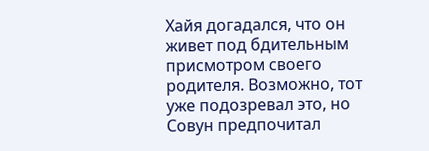Хайя догадался, что он живет под бдительным присмотром своего родителя. Возможно, тот уже подозревал это, но Совун предпочитал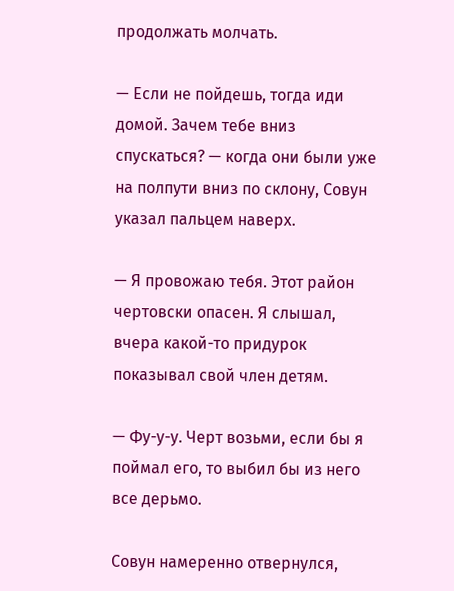продолжать молчать.

— Если не пойдешь, тогда иди домой. Зачем тебе вниз спускаться? — когда они были уже на полпути вниз по склону, Совун указал пальцем наверх.

— Я провожаю тебя. Этот район чертовски опасен. Я слышал, вчера какой-то придурок показывал свой член детям.

— Фу-у-у. Черт возьми, если бы я поймал его, то выбил бы из него все дерьмо.

Совун намеренно отвернулся,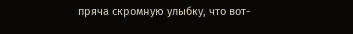пряча скромную улыбку, что вот-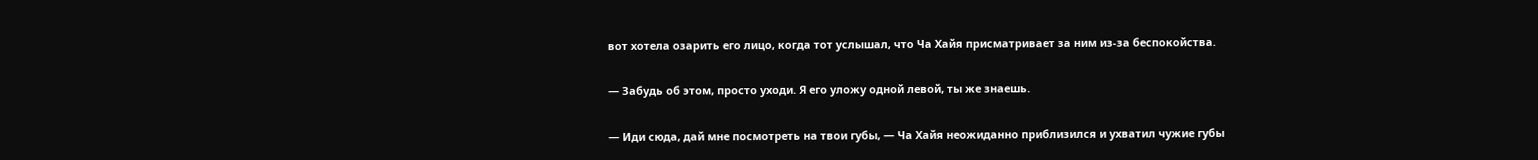вот хотела озарить его лицо, когда тот услышал, что Ча Хайя присматривает за ним из-за беспокойства.

— Забудь об этом, просто уходи. Я его уложу одной левой, ты же знаешь.

— Иди сюда, дай мне посмотреть на твои губы, — Ча Хайя неожиданно приблизился и ухватил чужие губы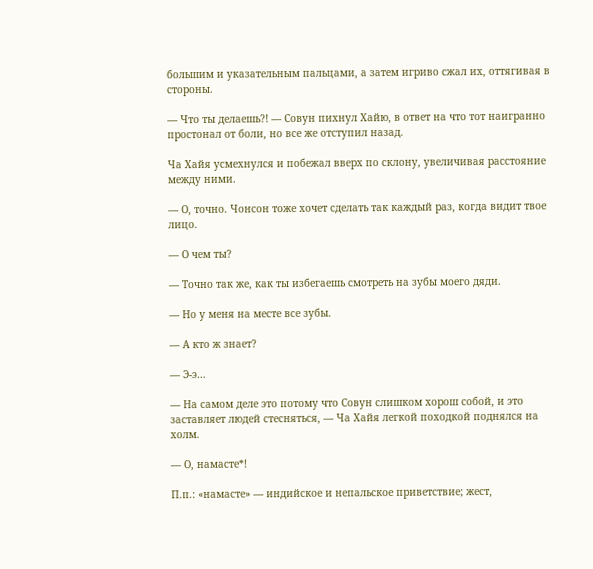большим и указательным пальцами, а затем игриво сжал их, оттягивая в стороны.

— Что ты делаешь?! — Совун пихнул Хайю, в ответ на что тот наигранно простонал от боли, но все же отступил назад.

Ча Хайя усмехнулся и побежал вверх по склону, увеличивая расстояние между ними.

— О, точно. Чонсон тоже хочет сделать так каждый раз, когда видит твое лицо.

— О чем ты?

— Точно так же, как ты избегаешь смотреть на зубы моего дяди.

— Но у меня на месте все зубы.

— А кто ж знает?

— Э-э…

— На самом деле это потому что Совун слишком хорош собой, и это заставляет людей стесняться, — Ча Хайя легкой походкой поднялся на холм.

— О, намасте*!

П.п.: «намасте» — индийское и непальское приветствие; жест,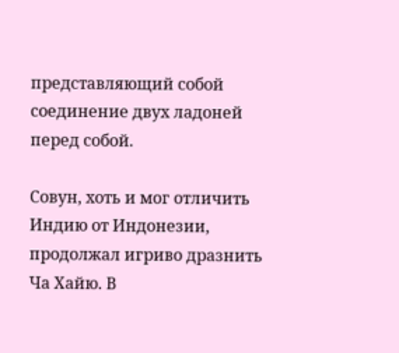представляющий собой соединение двух ладоней перед собой.

Совун, хоть и мог отличить Индию от Индонезии, продолжал игриво дразнить Ча Хайю. В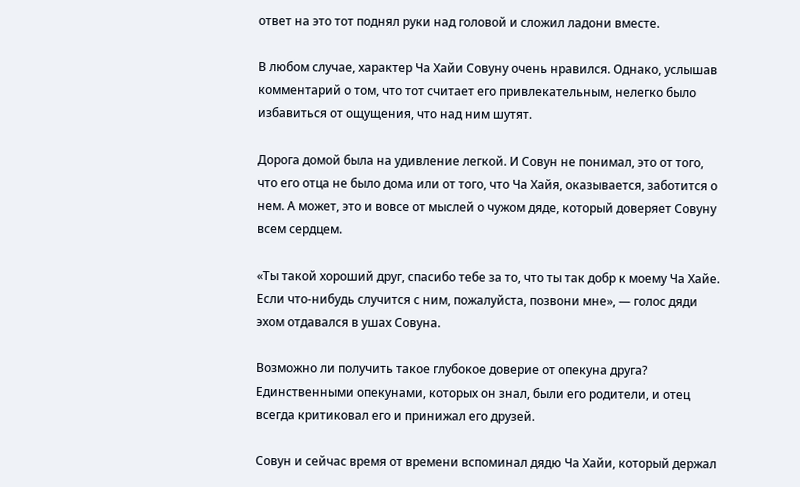ответ на это тот поднял руки над головой и сложил ладони вместе.

В любом случае, характер Ча Хайи Совуну очень нравился. Однако, услышав комментарий о том, что тот считает его привлекательным, нелегко было избавиться от ощущения, что над ним шутят.

Дорога домой была на удивление легкой. И Совун не понимал, это от того, что его отца не было дома или от того, что Ча Хайя, оказывается, заботится о нем. А может, это и вовсе от мыслей о чужом дяде, который доверяет Совуну всем сердцем.

«Ты такой хороший друг, спасибо тебе за то, что ты так добр к моему Ча Хайе. Если что-нибудь случится с ним, пожалуйста, позвони мне», — голос дяди эхом отдавался в ушах Совуна.

Возможно ли получить такое глубокое доверие от опекуна друга? Единственными опекунами, которых он знал, были его родители, и отец всегда критиковал его и принижал его друзей.

Совун и сейчас время от времени вспоминал дядю Ча Хайи, который держал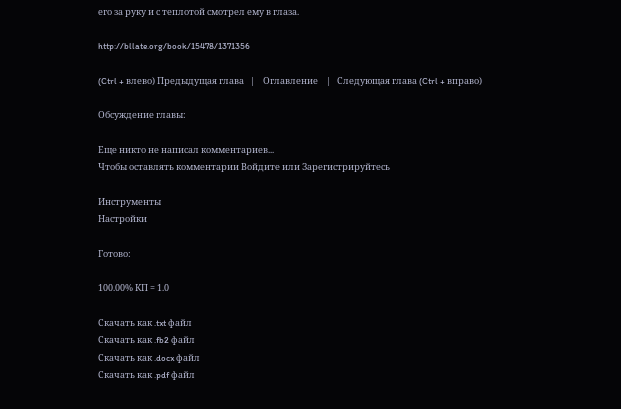его за руку и с теплотой смотрел ему в глаза.

http://bllate.org/book/15478/1371356

(Ctrl + влево) Предыдущая глава   |    Оглавление    |   Следующая глава (Ctrl + вправо)

Обсуждение главы:

Еще никто не написал комментариев...
Чтобы оставлять комментарии Войдите или Зарегистрируйтесь

Инструменты
Настройки

Готово:

100.00% КП = 1.0

Скачать как .txt файл
Скачать как .fb2 файл
Скачать как .docx файл
Скачать как .pdf файл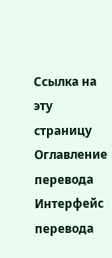Ссылка на эту страницу
Оглавление перевода
Интерфейс перевода